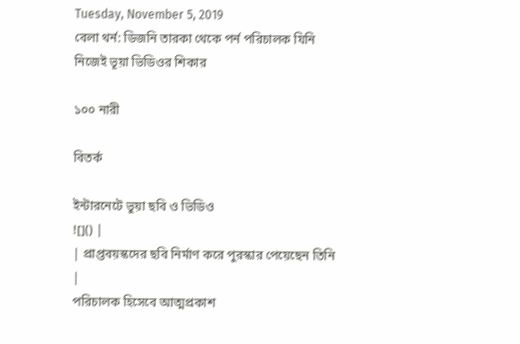Tuesday, November 5, 2019
বেলা থর্ন: ডিজনি তারকা থেকে পর্ন পরিচালক যিনি নিজেই ভূয়া ভিডিওর শিকার

১০০ নারী

বিতর্ক

ইন্টারনেটে ভুয়া ছবি ও ভিডিও
![]() |
| প্রাপ্তবয়স্কদের ছবি নির্মাণ করে পুরস্কার পেয়েছেন তিনি |
পরিচালক হিসেবে আত্মপ্রকাশ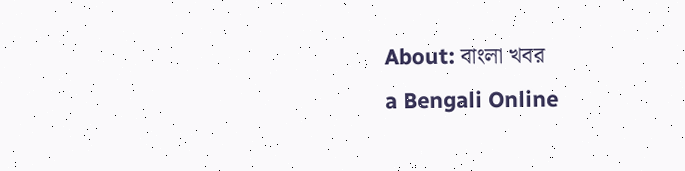About: বাংলা খবর
a Bengali Online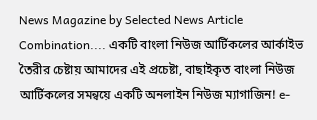News Magazine by Selected News Article Combination.... একটি বাংলা নিউজ আর্টিকলের আর্কাইভ তৈরীর চেষ্টায় আমাদের এই প্রচেষ্টা, বাছাইকৃত বাংলা নিউজ আর্টিকলের সমন্বয়ে একটি অনলাইন নিউজ ম্যাগাজিন! e-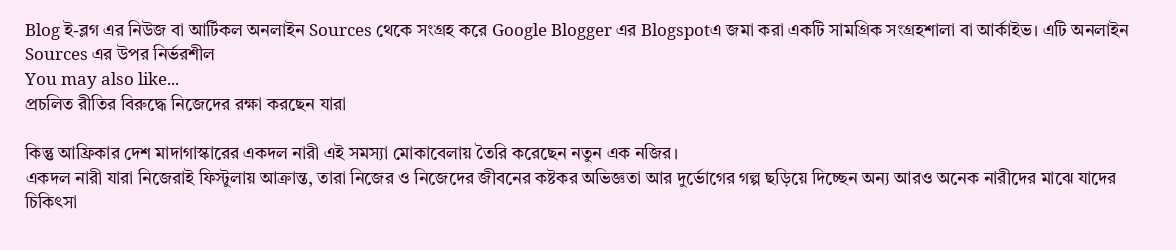Blog ই-ব্লগ এর নিউজ বা আর্টিকল অনলাইন Sources থেকে সংগ্রহ করে Google Blogger এর Blogspotএ জমা করা একটি সামগ্রিক সংগ্রহশালা বা আর্কাইভ। এটি অনলাইন Sources এর উপর নির্ভরশীল
You may also like...
প্রচলিত রীতির বিরুদ্ধে নিজেদের রক্ষা করছেন যারা

কিন্তু আফ্রিকার দেশ মাদাগাস্কারের একদল নারী এই সমস্যা মোকাবেলায় তৈরি করেছেন নতুন এক নজির।
একদল নারী যারা নিজেরাই ফিস্টুলায় আক্রান্ত, তারা নিজের ও নিজেদের জীবনের কষ্টকর অভিজ্ঞতা আর দুর্ভোগের গল্প ছড়িয়ে দিচ্ছেন অন্য আরও অনেক নারীদের মাঝে যাদের চিকিৎসা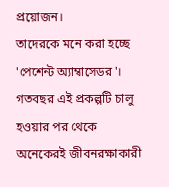প্রয়োজন।
তাদেরকে মনে করা হচ্ছে 'পেশেন্ট অ্যাম্বাসেডর'। গতবছর এই প্রকল্পটি চালু হওয়ার পর থেকে অনেকেরই জীবনরক্ষাকারী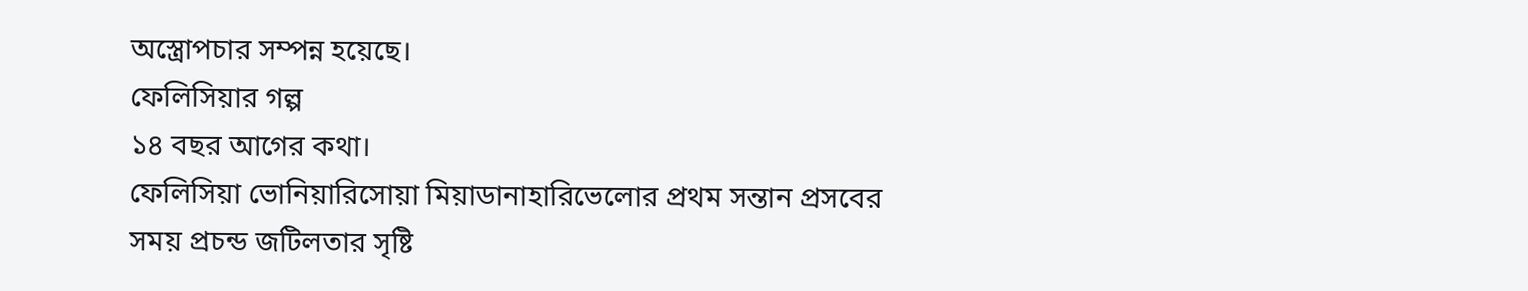অস্ত্রোপচার সম্পন্ন হয়েছে।
ফেলিসিয়ার গল্প
১৪ বছর আগের কথা।
ফেলিসিয়া ভোনিয়ারিসোয়া মিয়াডানাহারিভেলোর প্রথম সন্তান প্রসবের সময় প্রচন্ড জটিলতার সৃষ্টি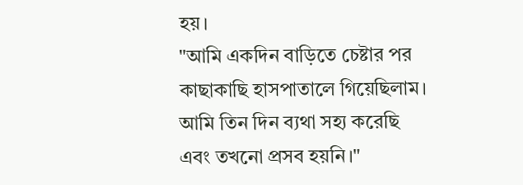হয়।
"আমি একদিন বাড়িতে চেষ্টার পর কাছাকাছি হাসপাতালে গিয়েছিলাম। আমি তিন দিন ব্যথা সহ্য করেছি এবং তখনো প্রসব হয়নি।"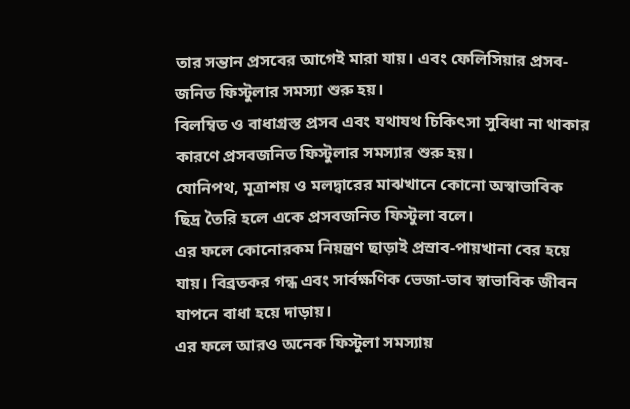তার সন্তান প্রসবের আগেই মারা যায়। এবং ফেলিসিয়ার প্রসব-জনিত ফিস্টুলার সমস্যা শুরু হয়।
বিলম্বিত ও বাধাগ্রস্ত প্রসব এবং যথাযথ চিকিৎসা সুবিধা না থাকার কারণে প্রসবজনিত ফিস্টুলার সমস্যার শুরু হয়।
যোনিপথ, মূত্রাশয় ও মলদ্বারের মাঝখানে কোনো অস্বাভাবিক ছিদ্র তৈরি হলে একে প্রসবজনিত ফিস্টুলা বলে।
এর ফলে কোনোরকম নিয়ন্ত্রণ ছাড়াই প্রস্রাব-পায়খানা বের হয়ে যায়। বিব্রতকর গন্ধ এবং সার্বক্ষণিক ভেজা-ভাব স্বাভাবিক জীবন যাপনে বাধা হয়ে দাড়ায়।
এর ফলে আরও অনেক ফিস্টুলা সমস্যায়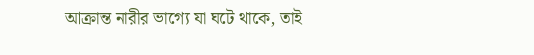আক্রান্ত নারীর ভাগ্যে যা ঘটে থাকে, তাই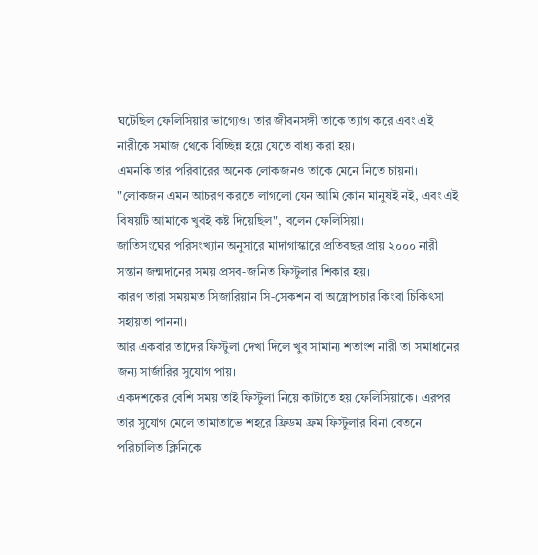ঘটেছিল ফেলিসিয়ার ভাগ্যেও। তার জীবনসঙ্গী তাকে ত্যাগ করে এবং এই নারীকে সমাজ থেকে বিচ্ছিন্ন হয়ে যেতে বাধ্য করা হয়।
এমনকি তার পরিবারের অনেক লোকজনও তাকে মেনে নিতে চায়না। "লোকজন এমন আচরণ করতে লাগলো যেন আমি কোন মানুষই নই, এবং এই বিষয়টি আমাকে খুবই কষ্ট দিয়েছিল", বলেন ফেলিসিয়া।
জাতিসংঘের পরিসংখ্যান অনুসারে মাদাগাস্কারে প্রতিবছর প্রায় ২০০০ নারী সন্তান জন্মদানের সময় প্রসব-জনিত ফিস্টুলার শিকার হয়।
কারণ তারা সময়মত সিজারিয়ান সি-সেকশন বা অস্ত্রোপচার কিংবা চিকিৎসা সহায়তা পাননা।
আর একবার তাদের ফিস্টুলা দেখা দিলে খুব সামান্য শতাংশ নারী তা সমাধানের জন্য সার্জারির সুযোগ পায়।
একদশকের বেশি সময় তাই ফিস্টুলা নিয়ে কাটাতে হয় ফেলিসিয়াকে। এরপর তার সুযোগ মেলে তামাতাভে শহরে ফ্রিডম ফ্রম ফিস্টুলার বিনা বেতনে পরিচালিত ক্লিনিকে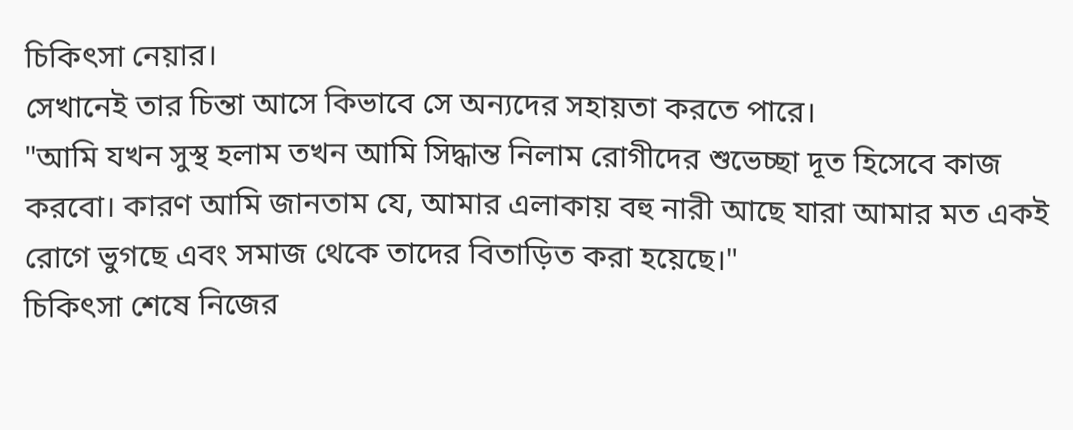চিকিৎসা নেয়ার।
সেখানেই তার চিন্তা আসে কিভাবে সে অন্যদের সহায়তা করতে পারে।
"আমি যখন সুস্থ হলাম তখন আমি সিদ্ধান্ত নিলাম রোগীদের শুভেচ্ছা দূত হিসেবে কাজ করবো। কারণ আমি জানতাম যে, আমার এলাকায় বহু নারী আছে যারা আমার মত একই রোগে ভুগছে এবং সমাজ থেকে তাদের বিতাড়িত করা হয়েছে।"
চিকিৎসা শেষে নিজের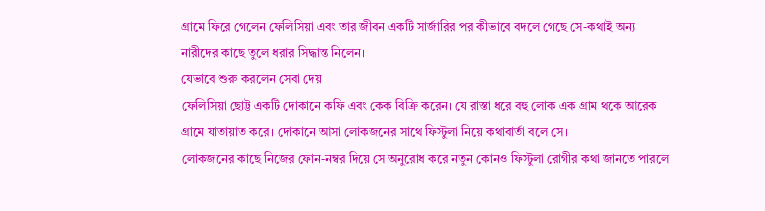গ্রামে ফিরে গেলেন ফেলিসিয়া এবং তার জীবন একটি সার্জারির পর কীভাবে বদলে গেছে সে-কথাই অন্য নারীদের কাছে তুলে ধরার সিদ্ধান্ত নিলেন।
যেভাবে শুরু করলেন সেবা দেয়
ফেলিসিয়া ছোট্ট একটি দোকানে কফি এবং কেক বিক্রি করেন। যে রাস্তা ধরে বহু লোক এক গ্রাম থকে আরেক গ্রামে যাতায়াত করে। দোকানে আসা লোকজনের সাথে ফিস্টুলা নিয়ে কথাবার্তা বলে সে।
লোকজনের কাছে নিজের ফোন-নম্বর দিয়ে সে অনুরোধ করে নতুন কোনও ফিস্টুলা রোগীর কথা জানতে পারলে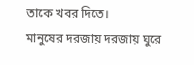তাকে খবর দিতে।
মানুষের দরজায় দরজায় ঘুরে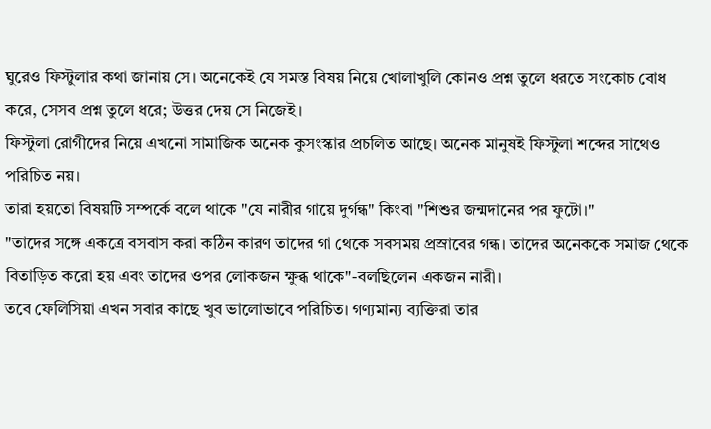ঘুরেও ফিস্টুলার কথা জানায় সে। অনেকেই যে সমস্ত বিষয় নিয়ে খোলাখুলি কোনও প্রশ্ন তুলে ধরতে সংকোচ বোধ করে, সেসব প্রশ্ন তুলে ধরে; উত্তর দেয় সে নিজেই।
ফিস্টুলা রোগীদের নিয়ে এখনো সামাজিক অনেক কুসংস্কার প্রচলিত আছে। অনেক মানুষই ফিস্টুলা শব্দের সাথেও পরিচিত নয়।
তারা হয়তো বিষয়টি সম্পর্কে বলে থাকে "যে নারীর গায়ে দুর্গন্ধ" কিংবা "শিশুর জন্মদানের পর ফুটো।"
"তাদের সঙ্গে একত্রে বসবাস করা কঠিন কারণ তাদের গা থেকে সবসময় প্রস্রাবের গন্ধ। তাদের অনেককে সমাজ থেকে বিতাড়িত করো হয় এবং তাদের ওপর লোকজন ক্ষুব্ধ থাকে"-বলছিলেন একজন নারী।
তবে ফেলিসিয়া এখন সবার কাছে খুব ভালোভাবে পরিচিত। গণ্যমান্য ব্যক্তিরা তার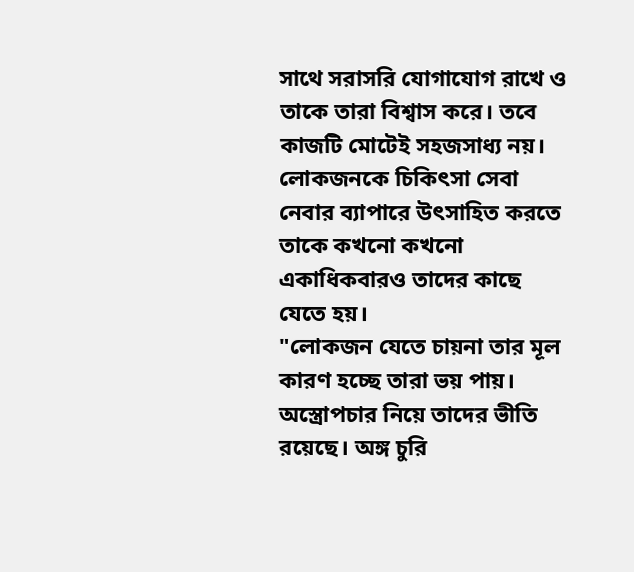সাথে সরাসরি যোগাযোগ রাখে ও তাকে তারা বিশ্বাস করে। তবে কাজটি মোটেই সহজসাধ্য নয়। লোকজনকে চিকিৎসা সেবা নেবার ব্যাপারে উৎসাহিত করতে তাকে কখনো কখনো একাধিকবারও তাদের কাছে যেতে হয়।
"লোকজন যেতে চায়না তার মূল কারণ হচ্ছে তারা ভয় পায়। অস্ত্রোপচার নিয়ে তাদের ভীতি রয়েছে। অঙ্গ চুরি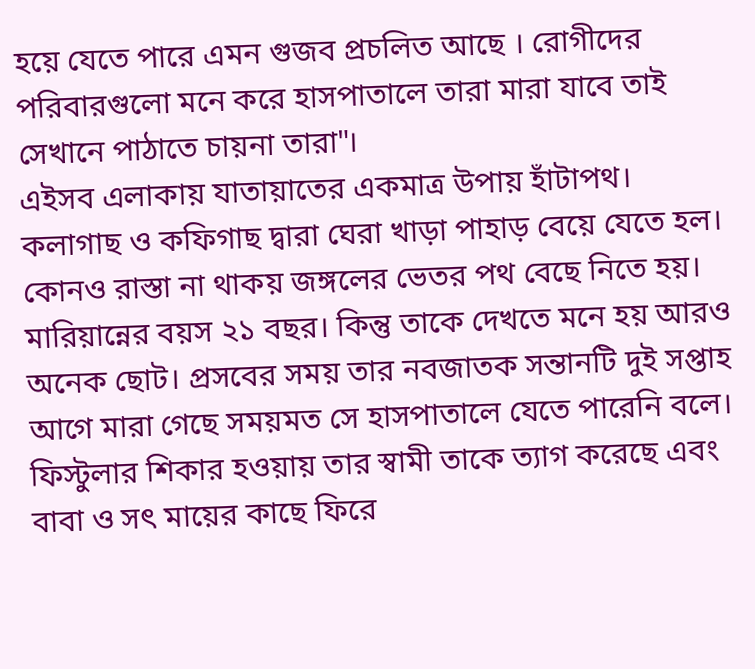হয়ে যেতে পারে এমন গুজব প্রচলিত আছে । রোগীদের পরিবারগুলো মনে করে হাসপাতালে তারা মারা যাবে তাই সেখানে পাঠাতে চায়না তারা"।
এইসব এলাকায় যাতায়াতের একমাত্র উপায় হাঁটাপথ। কলাগাছ ও কফিগাছ দ্বারা ঘেরা খাড়া পাহাড় বেয়ে যেতে হল। কোনও রাস্তা না থাকয় জঙ্গলের ভেতর পথ বেছে নিতে হয়।
মারিয়ান্নের বয়স ২১ বছর। কিন্তু তাকে দেখতে মনে হয় আরও অনেক ছোট। প্রসবের সময় তার নবজাতক সন্তানটি দুই সপ্তাহ আগে মারা গেছে সময়মত সে হাসপাতালে যেতে পারেনি বলে। ফিস্টুলার শিকার হওয়ায় তার স্বামী তাকে ত্যাগ করেছে এবং বাবা ও সৎ মায়ের কাছে ফিরে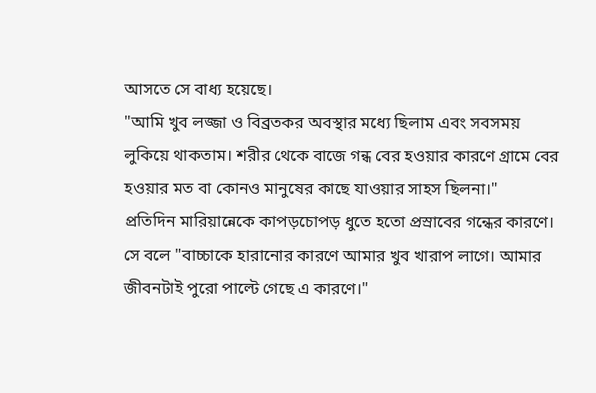আসতে সে বাধ্য হয়েছে।
"আমি খুব লজ্জা ও বিব্রতকর অবস্থার মধ্যে ছিলাম এবং সবসময় লুকিয়ে থাকতাম। শরীর থেকে বাজে গন্ধ বের হওয়ার কারণে গ্রামে বের হওয়ার মত বা কোনও মানুষের কাছে যাওয়ার সাহস ছিলনা।"
প্রতিদিন মারিয়ান্নেকে কাপড়চোপড় ধুতে হতো প্রস্রাবের গন্ধের কারণে। সে বলে "বাচ্চাকে হারানোর কারণে আমার খুব খারাপ লাগে। আমার জীবনটাই পুরো পাল্টে গেছে এ কারণে।"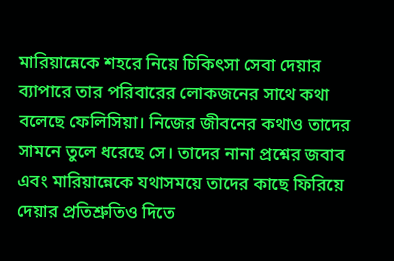মারিয়ান্নেকে শহরে নিয়ে চিকিৎসা সেবা দেয়ার ব্যাপারে তার পরিবারের লোকজনের সাথে কথা বলেছে ফেলিসিয়া। নিজের জীবনের কথাও তাদের সামনে তুলে ধরেছে সে। তাদের নানা প্রশ্নের জবাব এবং মারিয়ান্নেকে যথাসময়ে তাদের কাছে ফিরিয়ে দেয়ার প্রতিশ্রুতিও দিতে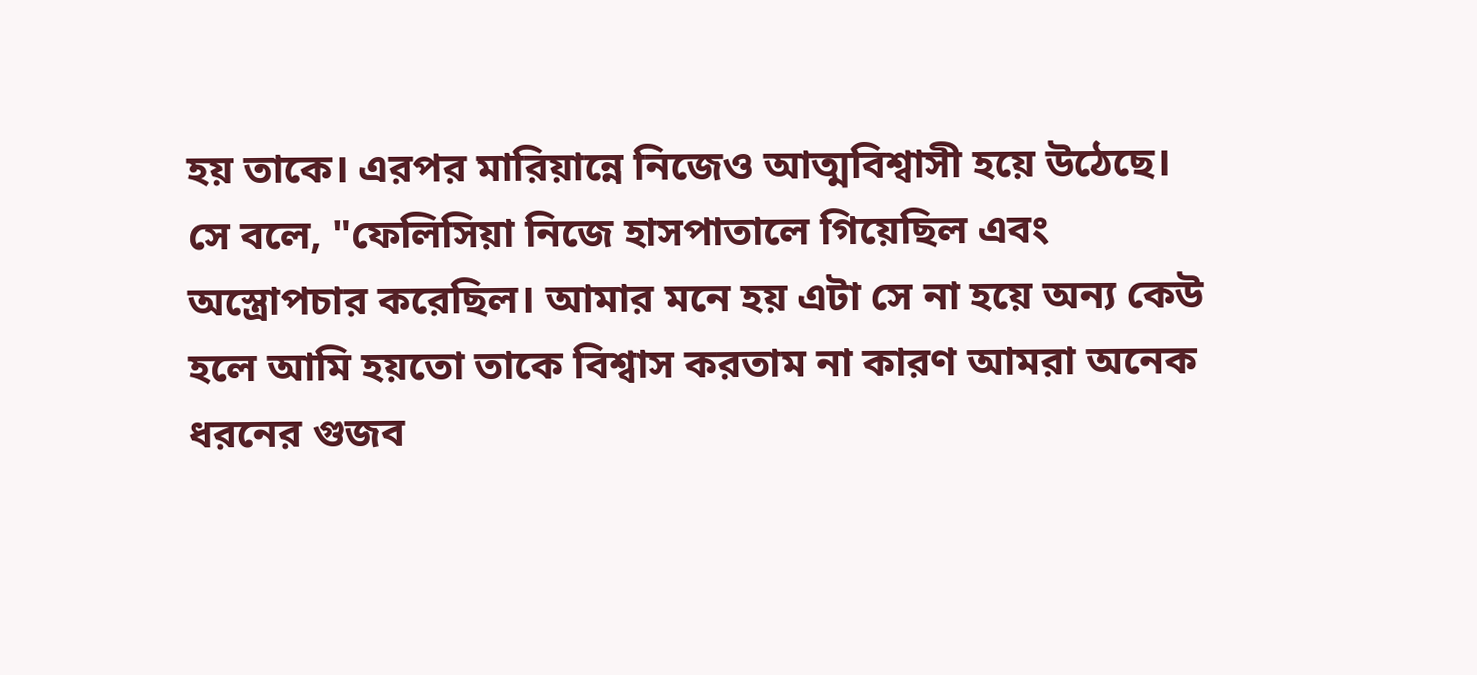হয় তাকে। এরপর মারিয়ান্নে নিজেও আত্মবিশ্বাসী হয়ে উঠেছে।
সে বলে, "ফেলিসিয়া নিজে হাসপাতালে গিয়েছিল এবং অস্ত্রোপচার করেছিল। আমার মনে হয় এটা সে না হয়ে অন্য কেউ হলে আমি হয়তো তাকে বিশ্বাস করতাম না কারণ আমরা অনেক ধরনের গুজব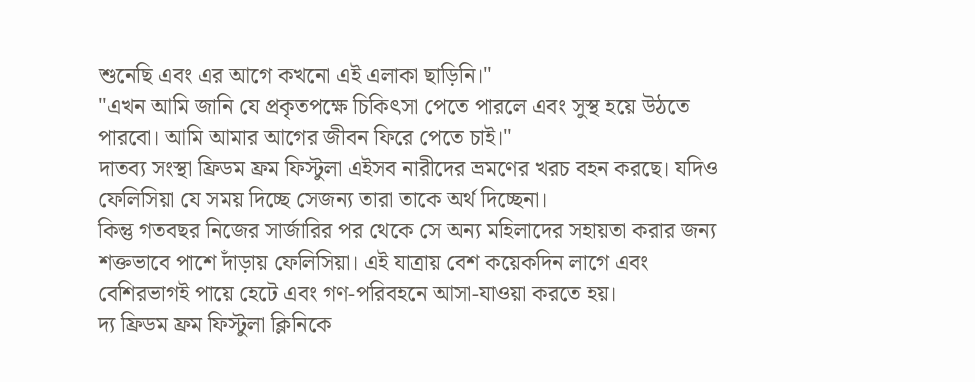শুনেছি এবং এর আগে কখনো এই এলাকা ছাড়িনি।"
"এখন আমি জানি যে প্রকৃতপক্ষে চিকিৎসা পেতে পারলে এবং সুস্থ হয়ে উঠতে পারবো। আমি আমার আগের জীবন ফিরে পেতে চাই।"
দাতব্য সংস্থা ফ্রিডম ফ্রম ফিস্টুলা এইসব নারীদের ভ্রমণের খরচ বহন করছে। যদিও ফেলিসিয়া যে সময় দিচ্ছে সেজন্য তারা তাকে অর্থ দিচ্ছেনা।
কিন্তু গতবছর নিজের সার্জারির পর থেকে সে অন্য মহিলাদের সহায়তা করার জন্য শক্তভাবে পাশে দাঁড়ায় ফেলিসিয়া। এই যাত্রায় বেশ কয়েকদিন লাগে এবং বেশিরভাগই পায়ে হেটে এবং গণ-পরিবহনে আসা-যাওয়া করতে হয়।
দ্য ফ্রিডম ফ্রম ফিস্টুলা ক্লিনিকে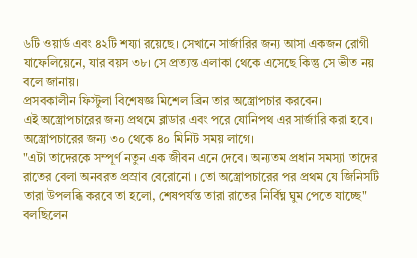৬টি ওয়ার্ড এবং ৪২টি শয্যা রয়েছে। সেখানে সার্জারির জন্য আসা একজন রোগী যাফেলিয়েনে, যার বয়স ৩৮। সে প্রত্যন্ত এলাকা থেকে এসেছে কিন্তু সে ভীত নয় বলে জানায়।
প্রসবকালীন ফিস্টুলা বিশেষজ্ঞ মিশেল ব্রিন তার অস্ত্রোপচার করবেন।
এই অস্ত্রোপচারের জন্য প্রথমে ব্লাডার এবং পরে যোনিপথ এর সার্জারি করা হবে। অস্ত্রোপচারের জন্য ৩০ থেকে ৪০ মিনিট সময় লাগে।
"এটা তাদেরকে সম্পূর্ণ নতুন এক জীবন এনে দেবে। অন্যতম প্রধান সমস্যা তাদের রাতের বেলা অনবরত প্রস্রাব বেরোনো । তো অস্ত্রোপচারের পর প্রথম যে জিনিসটি তারা উপলব্ধি করবে তা হলো, শেষপর্যন্ত তারা রাতের নির্বিঘ্ন ঘুম পেতে যাচ্ছে" বলছিলেন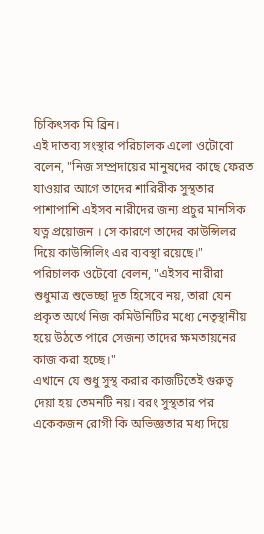চিকিৎসক মি ব্রিন।
এই দাতব্য সংস্থার পরিচালক এলো ওটোবো বলেন, "নিজ সম্প্রদায়ের মানুষদের কাছে ফেরত যাওয়ার আগে তাদের শারিরীক সুস্থতার পাশাপাশি এইসব নারীদের জন্য প্রচুর মানসিক যত্ন প্রয়োজন । সে কারণে তাদের কাউন্সিলর দিয়ে কাউন্সিলিং এর ব্যবস্থা রয়েছে।"
পরিচালক ওটেবো বেলন, "এইসব নারীরা শুধুমাত্র শুভেচ্ছা দূত হিসেবে নয়, তারা যেন প্রকৃত অর্থে নিজ কমিউনিটির মধ্যে নেতৃস্থানীয় হয়ে উঠতে পারে সেজন্য তাদের ক্ষমতায়নের কাজ করা হচ্ছে।"
এখানে যে শুধু সুস্থ করার কাজটিতেই গুরুত্ব দেয়া হয় তেমনটি নয়। বরং সুস্থতার পর একেকজন রোগী কি অভিজ্ঞতার মধ্য দিয়ে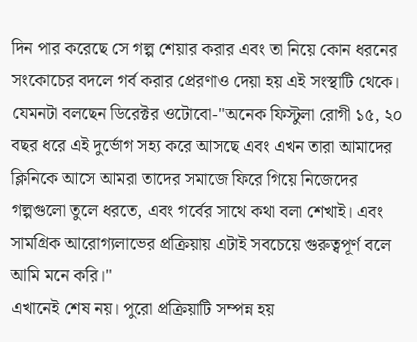দিন পার করেছে সে গল্প শেয়ার করার এবং তা নিয়ে কোন ধরনের সংকোচের বদলে গর্ব করার প্রেরণাও দেয়া হয় এই সংস্থাটি থেকে।
যেমনটা বলছেন ডিরেক্টর ওটোবো-"অনেক ফিস্টুলা রোগী ১৫, ২০ বছর ধরে এই দুর্ভোগ সহ্য করে আসছে এবং এখন তারা আমাদের ক্লিনিকে আসে আমরা তাদের সমাজে ফিরে গিয়ে নিজেদের গল্পগুলো তুলে ধরতে, এবং গর্বের সাথে কথা বলা শেখাই। এবং সামগ্রিক আরোগ্যলাভের প্রক্রিয়ায় এটাই সবচেয়ে গুরুত্বপূর্ণ বলে আমি মনে করি।"
এখানেই শেষ নয়। পুরো প্রক্রিয়াটি সম্পন্ন হয়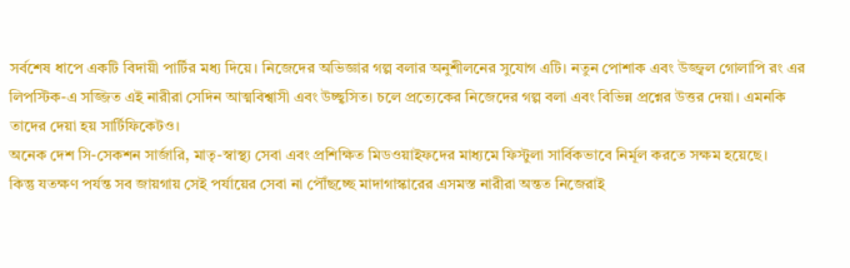সর্বশেষ ধাপে একটি বিদায়ী পার্টির মধ্য দিয়ে। নিজেদের অভিজ্ঞার গল্প বলার অনুশীলনের সুযোগ এটি। নতুন পোশাক এবং উজ্জ্বল গোলাপি রং এর লিপস্টিক-এ সজ্জিত এই নারীরা সেদিন আত্মবিশ্বাসী এবং উচ্ছ্বসিত। চলে প্রত্যেকের নিজেদের গল্প বলা এবং বিভিন্ন প্রশ্নের উত্তর দেয়া। এমনকি তাদের দেয়া হয় সার্টিফিকেটও।
অনেক দেশ সি-সেকশন সার্জারি, মাতৃ-স্বাস্থ্য সেবা এবং প্রশিক্ষিত মিডওয়াইফদের মাধ্যমে ফিস্টুলা সার্বিকভাবে নির্মূল করতে সক্ষম হয়েছে।
কিন্তু যতক্ষণ পর্যন্ত সব জায়গায় সেই পর্যায়ের সেবা না পৌঁছচ্ছে মাদাগাস্কারের এসমস্ত নারীরা অন্তত নিজেরাই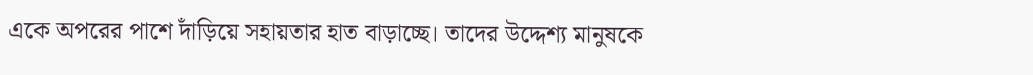একে অপরের পাশে দাঁড়িয়ে সহায়তার হাত বাড়াচ্ছে। তাদের উদ্দেশ্য মানুষকে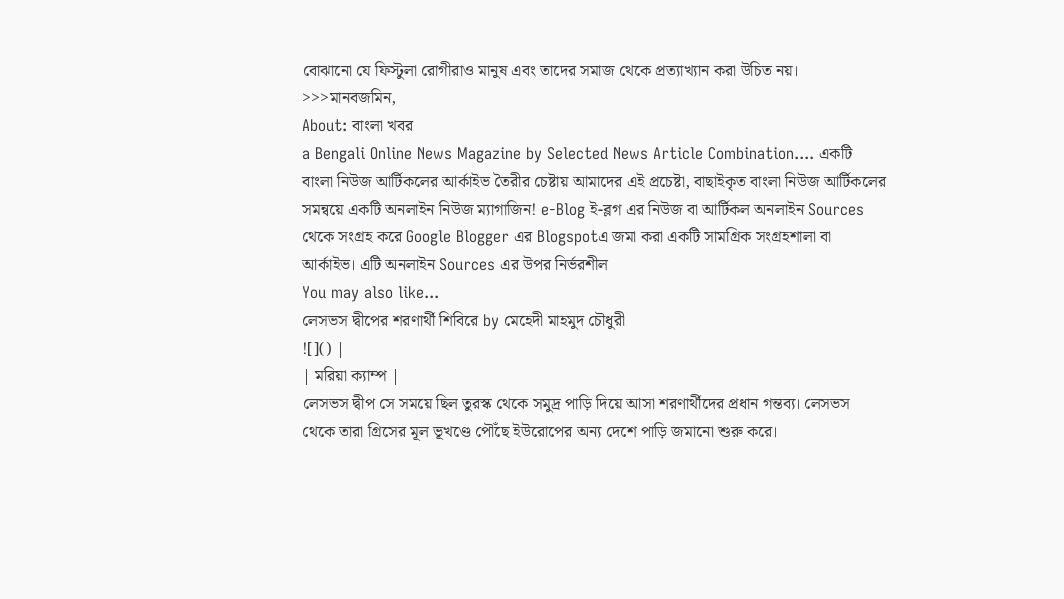বোঝানো যে ফিস্টুলা রোগীরাও মানুষ এবং তাদের সমাজ থেকে প্রত্যাখ্যান করা উচিত নয়।
>>>মানবজমিন,
About: বাংলা খবর
a Bengali Online News Magazine by Selected News Article Combination.... একটি বাংলা নিউজ আর্টিকলের আর্কাইভ তৈরীর চেষ্টায় আমাদের এই প্রচেষ্টা, বাছাইকৃত বাংলা নিউজ আর্টিকলের সমন্বয়ে একটি অনলাইন নিউজ ম্যাগাজিন! e-Blog ই-ব্লগ এর নিউজ বা আর্টিকল অনলাইন Sources থেকে সংগ্রহ করে Google Blogger এর Blogspotএ জমা করা একটি সামগ্রিক সংগ্রহশালা বা আর্কাইভ। এটি অনলাইন Sources এর উপর নির্ভরশীল
You may also like...
লেসভস দ্বীপের শরণার্থী শিবিরে by মেহেদী মাহমুদ চৌধুরী
![]() |
| মরিয়া ক্যাম্প |
লেসভস দ্বীপ সে সময়ে ছিল তুরস্ক থেকে সমুদ্র পাড়ি দিয়ে আসা শরণার্থীদের প্রধান গন্তব্য। লেসভস থেকে তারা গ্রিসের মূল ভূখণ্ডে পৌঁছে ইউরোপের অন্য দেশে পাড়ি জমানো শুরু করে।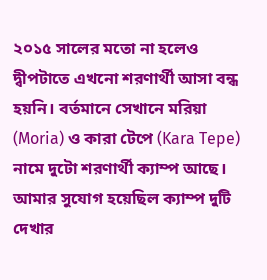২০১৫ সালের মতো না হলেও দ্বীপটাতে এখনো শরণার্থী আসা বন্ধ হয়নি। বর্তমানে সেখানে মরিয়া (Moria) ও কারা টেপে (Kara Tepe) নামে দুটো শরণার্থী ক্যাম্প আছে। আমার সুযোগ হয়েছিল ক্যাম্প দুটি দেখার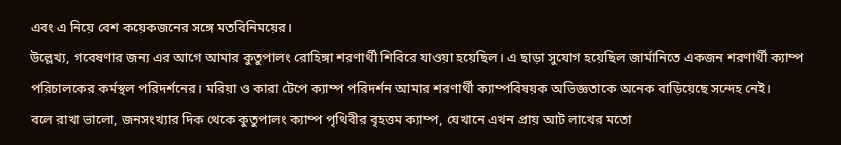এবং এ নিয়ে বেশ কয়েকজনের সঙ্গে মতবিনিময়ের।
উল্লেখ্য, গবেষণার জন্য এর আগে আমার কুতুপালং রোহিঙ্গা শরণার্থী শিবিরে যাওয়া হয়েছিল। এ ছাড়া সুযোগ হয়েছিল জার্মানিতে একজন শরণার্থী ক্যাম্প পরিচালকের কর্মস্থল পরিদর্শনের। মরিয়া ও কারা টেপে ক্যাম্প পরিদর্শন আমার শরণার্থী ক্যাম্পবিষয়ক অভিজ্ঞতাকে অনেক বাড়িয়েছে সন্দেহ নেই।
বলে রাখা ভালো, জনসংখ্যার দিক থেকে কুতুপালং ক্যাম্প পৃথিবীর বৃহত্তম ক্যাম্প, যেখানে এখন প্রায় আট লাখের মতো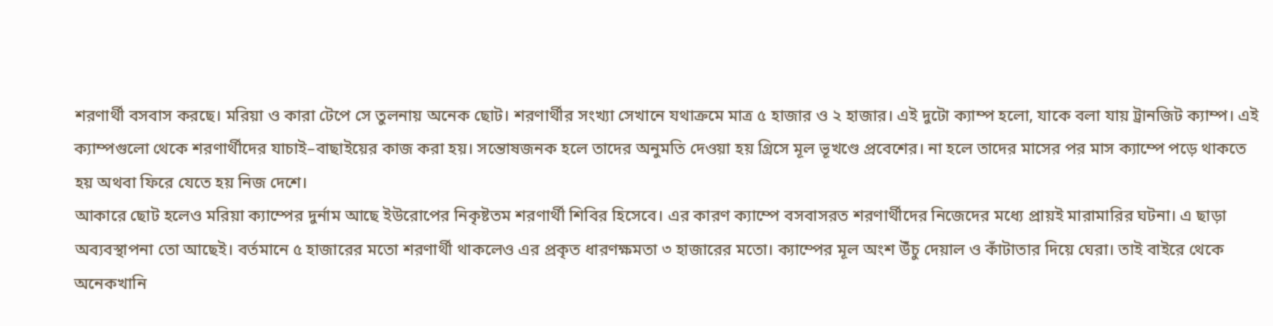শরণার্থী বসবাস করছে। মরিয়া ও কারা টেপে সে তুলনায় অনেক ছোট। শরণার্থীর সংখ্যা সেখানে যথাক্রমে মাত্র ৫ হাজার ও ২ হাজার। এই দুটো ক্যাম্প হলো, যাকে বলা যায় ট্রানজিট ক্যাম্প। এই ক্যাম্পগুলো থেকে শরণার্থীদের যাচাই–বাছাইয়ের কাজ করা হয়। সন্তোষজনক হলে তাদের অনুমতি দেওয়া হয় গ্রিসে মূল ভূখণ্ডে প্রবেশের। না হলে তাদের মাসের পর মাস ক্যাম্পে পড়ে থাকতে হয় অথবা ফিরে যেতে হয় নিজ দেশে।
আকারে ছোট হলেও মরিয়া ক্যাম্পের দুর্নাম আছে ইউরোপের নিকৃষ্টতম শরণার্থী শিবির হিসেবে। এর কারণ ক্যাম্পে বসবাসরত শরণার্থীদের নিজেদের মধ্যে প্রায়ই মারামারির ঘটনা। এ ছাড়া অব্যবস্থাপনা তো আছেই। বর্তমানে ৫ হাজারের মতো শরণার্থী থাকলেও এর প্রকৃত ধারণক্ষমতা ৩ হাজারের মতো। ক্যাম্পের মূল অংশ উঁচু দেয়াল ও কাঁটাতার দিয়ে ঘেরা। তাই বাইরে থেকে অনেকখানি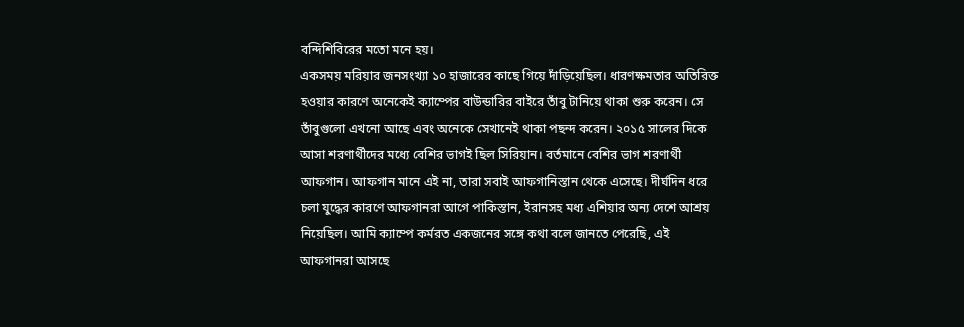বন্দিশিবিরের মতো মনে হয়।
একসময় মরিয়ার জনসংখ্যা ১০ হাজারের কাছে গিয়ে দাঁড়িয়েছিল। ধারণক্ষমতার অতিরিক্ত হওয়ার কারণে অনেকেই ক্যাম্পের বাউন্ডারির বাইরে তাঁবু টানিয়ে থাকা শুরু করেন। সে তাঁবুগুলো এখনো আছে এবং অনেকে সেখানেই থাকা পছন্দ করেন। ২০১৫ সালের দিকে আসা শরণার্থীদের মধ্যে বেশির ভাগই ছিল সিরিয়ান। বর্তমানে বেশির ভাগ শরণার্থী আফগান। আফগান মানে এই না, তারা সবাই আফগানিস্তান থেকে এসেছে। দীর্ঘদিন ধরে চলা যুদ্ধের কারণে আফগানরা আগে পাকিস্তান, ইরানসহ মধ্য এশিয়ার অন্য দেশে আশ্রয় নিয়েছিল। আমি ক্যাম্পে কর্মরত একজনের সঙ্গে কথা বলে জানতে পেরেছি, এই আফগানরা আসছে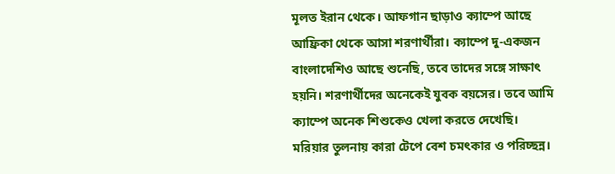মূলত ইরান থেকে। আফগান ছাড়াও ক্যাম্পে আছে আফ্রিকা থেকে আসা শরণার্থীরা। ক্যাম্পে দু-একজন বাংলাদেশিও আছে শুনেছি, তবে তাদের সঙ্গে সাক্ষাৎ হয়নি। শরণার্থীদের অনেকেই যুবক বয়সের। তবে আমি ক্যাম্পে অনেক শিশুকেও খেলা করতে দেখেছি।
মরিয়ার তুলনায় কারা টেপে বেশ চমৎকার ও পরিচ্ছন্ন।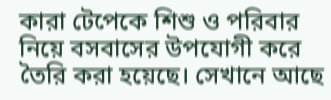কারা টেপেকে শিশু ও পরিবার নিয়ে বসবাসের উপযোগী করে তৈরি করা হয়েছে। সেখানে আছে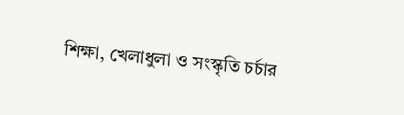শিক্ষা, খেলাধুলা ও সংস্কৃতি চর্চার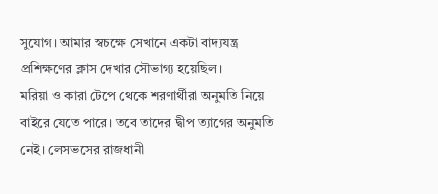সুযোগ। আমার স্বচক্ষে সেখানে একটা বাদ্যযন্ত্র প্রশিক্ষণের ক্লাস দেখার সৌভাগ্য হয়েছিল।
মরিয়া ও কারা টেপে থেকে শরণার্থীরা অনুমতি নিয়ে বাইরে যেতে পারে। তবে তাদের দ্বীপ ত্যাগের অনুমতি নেই। লেসভসের রাজধানী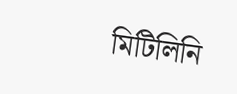মিটিলিনি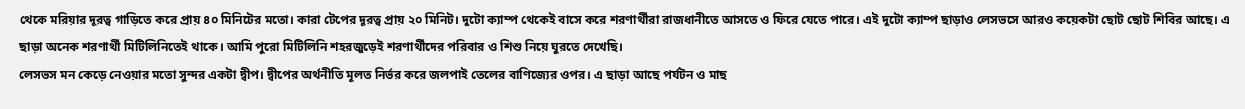থেকে মরিয়ার দূরত্ব গাড়িতে করে প্রায় ৪০ মিনিটের মতো। কারা টেপের দূরত্ব প্রায় ২০ মিনিট। দুটো ক্যাম্প থেকেই বাসে করে শরণার্থীরা রাজধানীতে আসতে ও ফিরে যেতে পারে। এই দুটো ক্যাম্প ছাড়াও লেসভসে আরও কয়েকটা ছোট ছোট শিবির আছে। এ ছাড়া অনেক শরণার্থী মিটিলিনিতেই থাকে। আমি পুরো মিটিলিনি শহরজুড়েই শরণার্থীদের পরিবার ও শিশু নিয়ে ঘুরতে দেখেছি।
লেসভস মন কেড়ে নেওয়ার মতো সুন্দর একটা দ্বীপ। দ্বীপের অর্থনীতি মূলত নির্ভর করে জলপাই তেলের বাণিজ্যের ওপর। এ ছাড়া আছে পর্যটন ও মাছ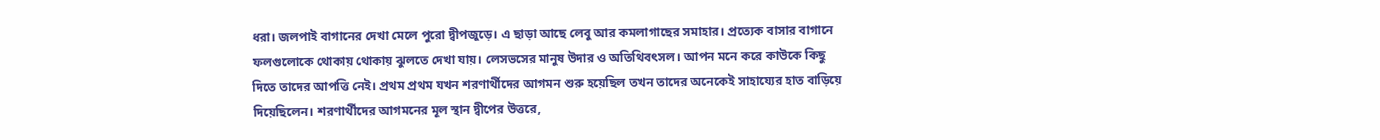ধরা। জলপাই বাগানের দেখা মেলে পুরো দ্বীপজুড়ে। এ ছাড়া আছে লেবু আর কমলাগাছের সমাহার। প্রত্যেক বাসার বাগানে ফলগুলোকে থোকায় থোকায় ঝুলতে দেখা যায়। লেসভসের মানুষ উদার ও অতিথিবৎসল। আপন মনে করে কাউকে কিছু দিতে তাদের আপত্তি নেই। প্রথম প্রথম যখন শরণার্থীদের আগমন শুরু হয়েছিল তখন তাদের অনেকেই সাহায্যের হাত বাড়িয়ে দিয়েছিলেন। শরণার্থীদের আগমনের মূল স্থান দ্বীপের উত্তরে,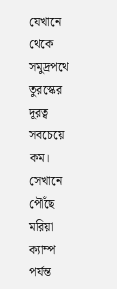যেখানে থেকে সমুদ্রপথে তুরস্কের দূরত্ব সবচেয়ে কম। সেখানে পৌঁছে মরিয়া ক্যাম্প পর্যন্ত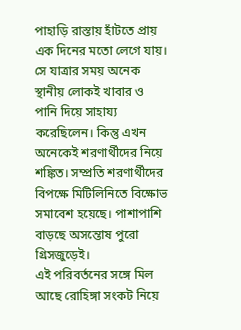পাহাড়ি রাস্তায় হাঁটতে প্রায় এক দিনের মতো লেগে যায়। সে যাত্রার সময় অনেক স্থানীয় লোকই খাবার ও পানি দিয়ে সাহায্য করেছিলেন। কিন্তু এখন অনেকেই শরণার্থীদের নিয়ে শঙ্কিত। সম্প্রতি শরণার্থীদের বিপক্ষে মিটিলিনিতে বিক্ষোভ সমাবেশ হয়েছে। পাশাপাশি বাড়ছে অসন্তোষ পুরো গ্রিসজুড়েই।
এই পরিবর্তনের সঙ্গে মিল আছে রোহিঙ্গা সংকট নিয়ে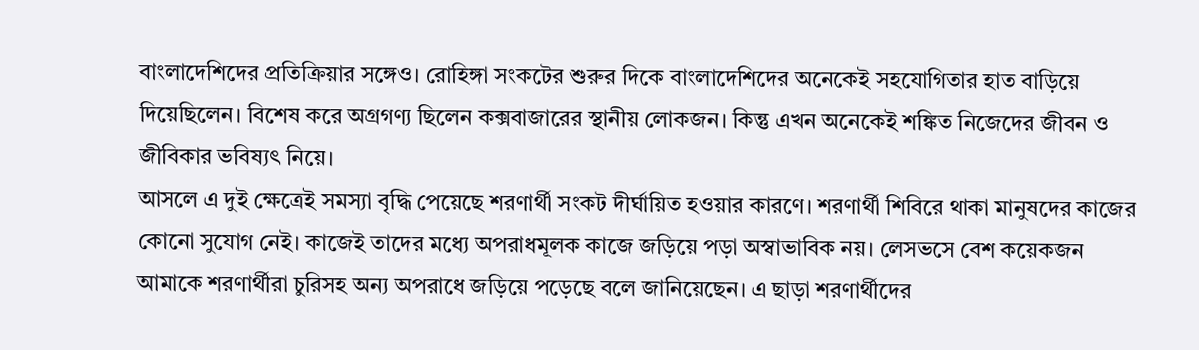বাংলাদেশিদের প্রতিক্রিয়ার সঙ্গেও। রোহিঙ্গা সংকটের শুরুর দিকে বাংলাদেশিদের অনেকেই সহযোগিতার হাত বাড়িয়ে দিয়েছিলেন। বিশেষ করে অগ্রগণ্য ছিলেন কক্সবাজারের স্থানীয় লোকজন। কিন্তু এখন অনেকেই শঙ্কিত নিজেদের জীবন ও জীবিকার ভবিষ্যৎ নিয়ে।
আসলে এ দুই ক্ষেত্রেই সমস্যা বৃদ্ধি পেয়েছে শরণার্থী সংকট দীর্ঘায়িত হওয়ার কারণে। শরণার্থী শিবিরে থাকা মানুষদের কাজের কোনো সুযোগ নেই। কাজেই তাদের মধ্যে অপরাধমূলক কাজে জড়িয়ে পড়া অস্বাভাবিক নয়। লেসভসে বেশ কয়েকজন আমাকে শরণার্থীরা চুরিসহ অন্য অপরাধে জড়িয়ে পড়েছে বলে জানিয়েছেন। এ ছাড়া শরণার্থীদের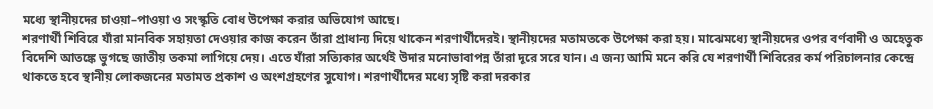মধ্যে স্থানীয়দের চাওয়া–পাওয়া ও সংস্কৃতি বোধ উপেক্ষা করার অভিযোগ আছে।
শরণার্থী শিবিরে যাঁরা মানবিক সহায়তা দেওয়ার কাজ করেন তাঁরা প্রাধান্য দিয়ে থাকেন শরণার্থীদেরই। স্থানীয়দের মতামতকে উপেক্ষা করা হয়। মাঝেমধ্যে স্থানীয়দের ওপর বর্ণবাদী ও অহেতুক বিদেশি আতঙ্কে ভুগছে জাতীয় তকমা লাগিয়ে দেয়। এতে যাঁরা সত্যিকার অর্থেই উদার মনোভাবাপন্ন তাঁরা দূরে সরে যান। এ জন্য আমি মনে করি যে শরণার্থী শিবিরের কর্ম পরিচালনার কেন্দ্রে থাকতে হবে স্থানীয় লোকজনের মতামত প্রকাশ ও অংশগ্রহণের সুযোগ। শরণার্থীদের মধ্যে সৃষ্টি করা দরকার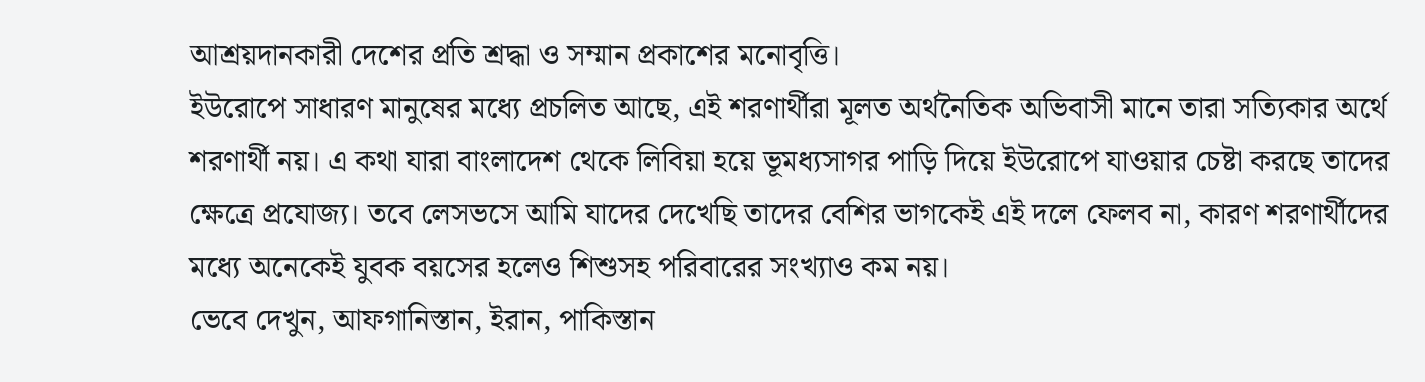আশ্রয়দানকারী দেশের প্রতি শ্রদ্ধা ও সম্মান প্রকাশের মনোবৃত্তি।
ইউরোপে সাধারণ মানুষের মধ্যে প্রচলিত আছে, এই শরণার্থীরা মূলত অর্থনৈতিক অভিবাসী মানে তারা সত্যিকার অর্থে শরণার্থী নয়। এ কথা যারা বাংলাদেশ থেকে লিবিয়া হয়ে ভূমধ্যসাগর পাড়ি দিয়ে ইউরোপে যাওয়ার চেষ্টা করছে তাদের ক্ষেত্রে প্রযোজ্য। তবে লেসভসে আমি যাদের দেখেছি তাদের বেশির ভাগকেই এই দলে ফেলব না, কারণ শরণার্থীদের মধ্যে অনেকেই যুবক বয়সের হলেও শিশুসহ পরিবারের সংখ্যাও কম নয়।
ভেবে দেখুন, আফগানিস্তান, ইরান, পাকিস্তান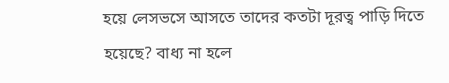হয়ে লেসভসে আসতে তাদের কতটা দূরত্ব পাড়ি দিতে হয়েছে? বাধ্য না হলে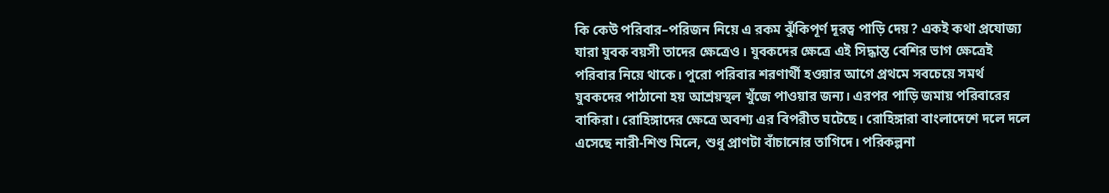কি কেউ পরিবার–পরিজন নিয়ে এ রকম ঝুঁকিপূর্ণ দূরত্ব পাড়ি দেয়? একই কথা প্রযোজ্য যারা যুবক বয়সী তাদের ক্ষেত্রেও। যুবকদের ক্ষেত্রে এই সিদ্ধান্ত বেশির ভাগ ক্ষেত্রেই পরিবার নিয়ে থাকে। পুরো পরিবার শরণার্থী হওয়ার আগে প্রথমে সবচেয়ে সমর্থ যুবকদের পাঠানো হয় আশ্রয়স্থল খুঁজে পাওয়ার জন্য। এরপর পাড়ি জমায় পরিবারের বাকিরা। রোহিঙ্গাদের ক্ষেত্রে অবশ্য এর বিপরীত ঘটেছে। রোহিঙ্গারা বাংলাদেশে দলে দলে এসেছে নারী-শিশু মিলে, শুধু প্রাণটা বাঁচানোর তাগিদে। পরিকল্পনা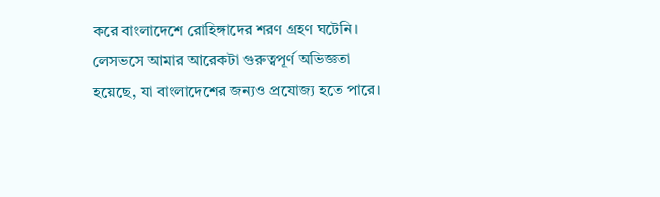করে বাংলাদেশে রোহিঙ্গাদের শরণ গ্রহণ ঘটেনি।
লেসভসে আমার আরেকটা গুরুত্বপূর্ণ অভিজ্ঞতা হয়েছে, যা বাংলাদেশের জন্যও প্রযোজ্য হতে পারে।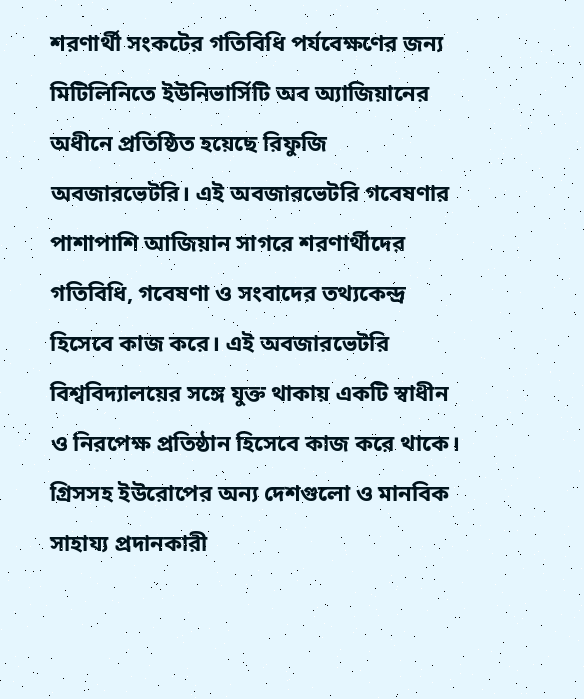শরণার্থী সংকটের গতিবিধি পর্যবেক্ষণের জন্য মিটিলিনিতে ইউনিভার্সিটি অব অ্যাজিয়ানের অধীনে প্রতিষ্ঠিত হয়েছে রিফুজি অবজারভেটরি। এই অবজারভেটরি গবেষণার পাশাপাশি আজিয়ান সাগরে শরণার্থীদের গতিবিধি, গবেষণা ও সংবাদের তথ্যকেন্দ্র হিসেবে কাজ করে। এই অবজারভেটরি বিশ্ববিদ্যালয়ের সঙ্গে যুক্ত থাকায় একটি স্বাধীন ও নিরপেক্ষ প্রতিষ্ঠান হিসেবে কাজ করে থাকে। গ্রিসসহ ইউরোপের অন্য দেশগুলো ও মানবিক সাহায্য প্রদানকারী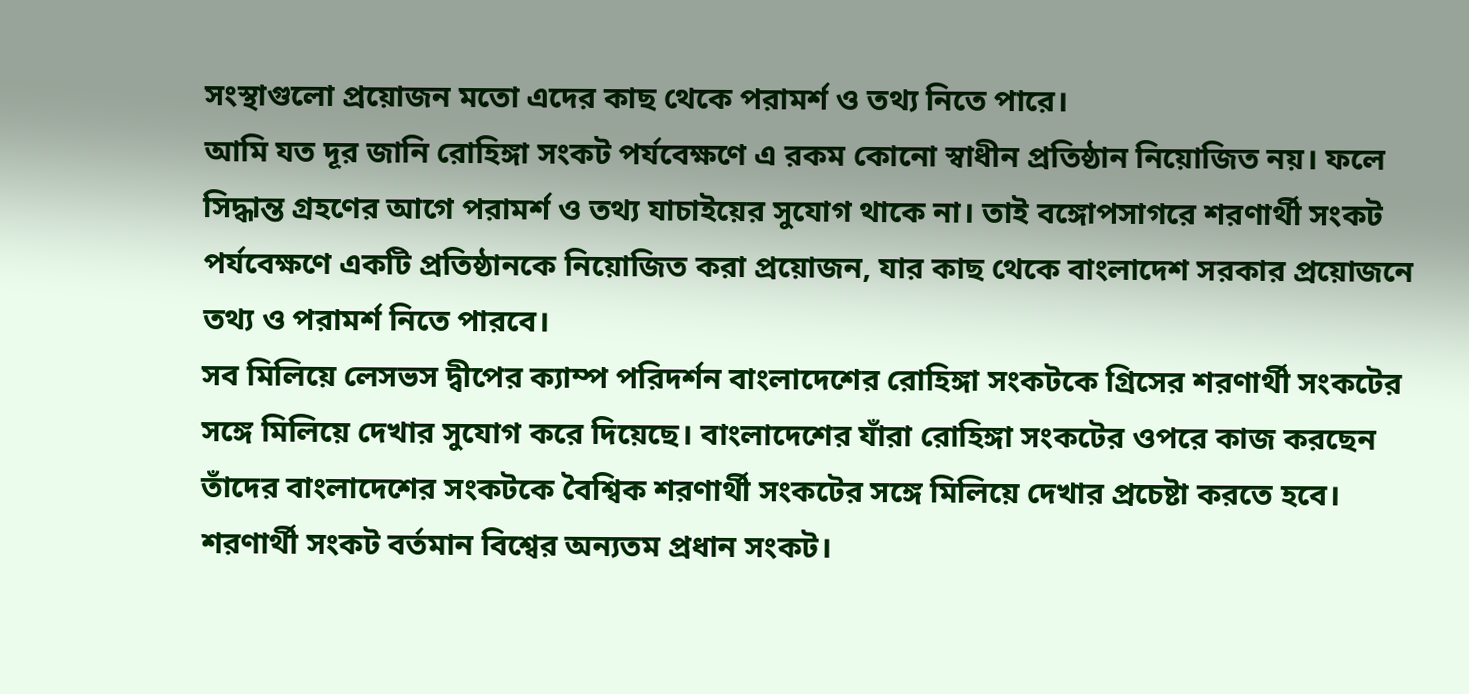সংস্থাগুলো প্রয়োজন মতো এদের কাছ থেকে পরামর্শ ও তথ্য নিতে পারে।
আমি যত দূর জানি রোহিঙ্গা সংকট পর্যবেক্ষণে এ রকম কোনো স্বাধীন প্রতিষ্ঠান নিয়োজিত নয়। ফলে সিদ্ধান্ত গ্রহণের আগে পরামর্শ ও তথ্য যাচাইয়ের সুযোগ থাকে না। তাই বঙ্গোপসাগরে শরণার্থী সংকট পর্যবেক্ষণে একটি প্রতিষ্ঠানকে নিয়োজিত করা প্রয়োজন, যার কাছ থেকে বাংলাদেশ সরকার প্রয়োজনে তথ্য ও পরামর্শ নিতে পারবে।
সব মিলিয়ে লেসভস দ্বীপের ক্যাম্প পরিদর্শন বাংলাদেশের রোহিঙ্গা সংকটকে গ্রিসের শরণার্থী সংকটের সঙ্গে মিলিয়ে দেখার সুযোগ করে দিয়েছে। বাংলাদেশের যাঁরা রোহিঙ্গা সংকটের ওপরে কাজ করছেন তাঁদের বাংলাদেশের সংকটকে বৈশ্বিক শরণার্থী সংকটের সঙ্গে মিলিয়ে দেখার প্রচেষ্টা করতে হবে। শরণার্থী সংকট বর্তমান বিশ্বের অন্যতম প্রধান সংকট।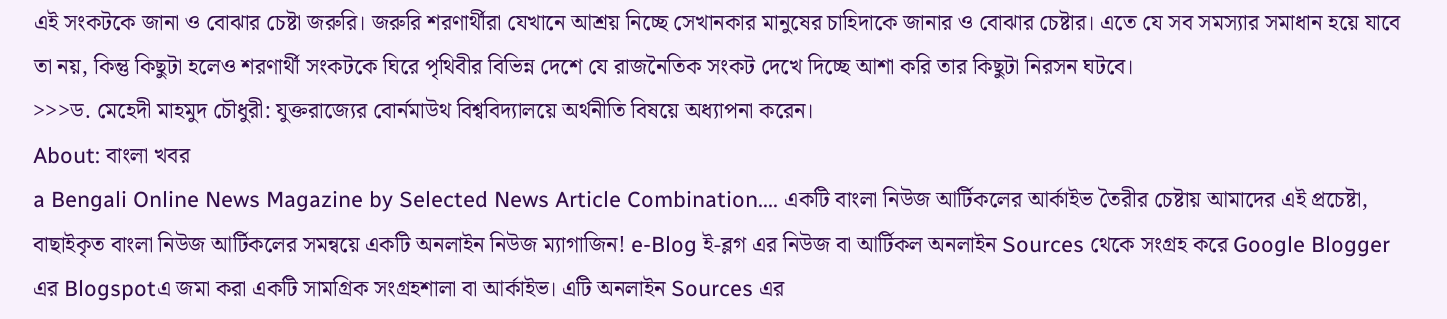এই সংকটকে জানা ও বোঝার চেষ্টা জরুরি। জরুরি শরণার্থীরা যেখানে আশ্রয় নিচ্ছে সেখানকার মানুষের চাহিদাকে জানার ও বোঝার চেষ্টার। এতে যে সব সমস্যার সমাধান হয়ে যাবে তা নয়, কিন্তু কিছুটা হলেও শরণার্থী সংকটকে ঘিরে পৃথিবীর বিভিন্ন দেশে যে রাজনৈতিক সংকট দেখে দিচ্ছে আশা করি তার কিছুটা নিরসন ঘটবে।
>>>ড. মেহেদী মাহমুদ চৌধুরী: যুক্তরাজ্যের বোর্নমাউথ বিশ্ববিদ্যালয়ে অর্থনীতি বিষয়ে অধ্যাপনা করেন।
About: বাংলা খবর
a Bengali Online News Magazine by Selected News Article Combination.... একটি বাংলা নিউজ আর্টিকলের আর্কাইভ তৈরীর চেষ্টায় আমাদের এই প্রচেষ্টা, বাছাইকৃত বাংলা নিউজ আর্টিকলের সমন্বয়ে একটি অনলাইন নিউজ ম্যাগাজিন! e-Blog ই-ব্লগ এর নিউজ বা আর্টিকল অনলাইন Sources থেকে সংগ্রহ করে Google Blogger এর Blogspotএ জমা করা একটি সামগ্রিক সংগ্রহশালা বা আর্কাইভ। এটি অনলাইন Sources এর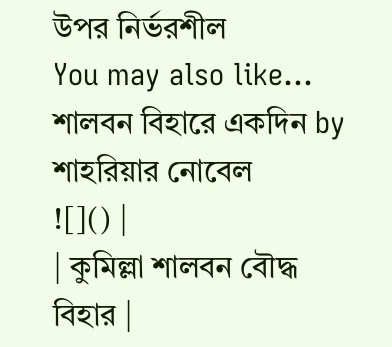উপর নির্ভরশীল
You may also like...
শালবন বিহারে একদিন by শাহরিয়ার নোবেল
![]() |
| কুমিল্লা শালবন বৌদ্ধ বিহার |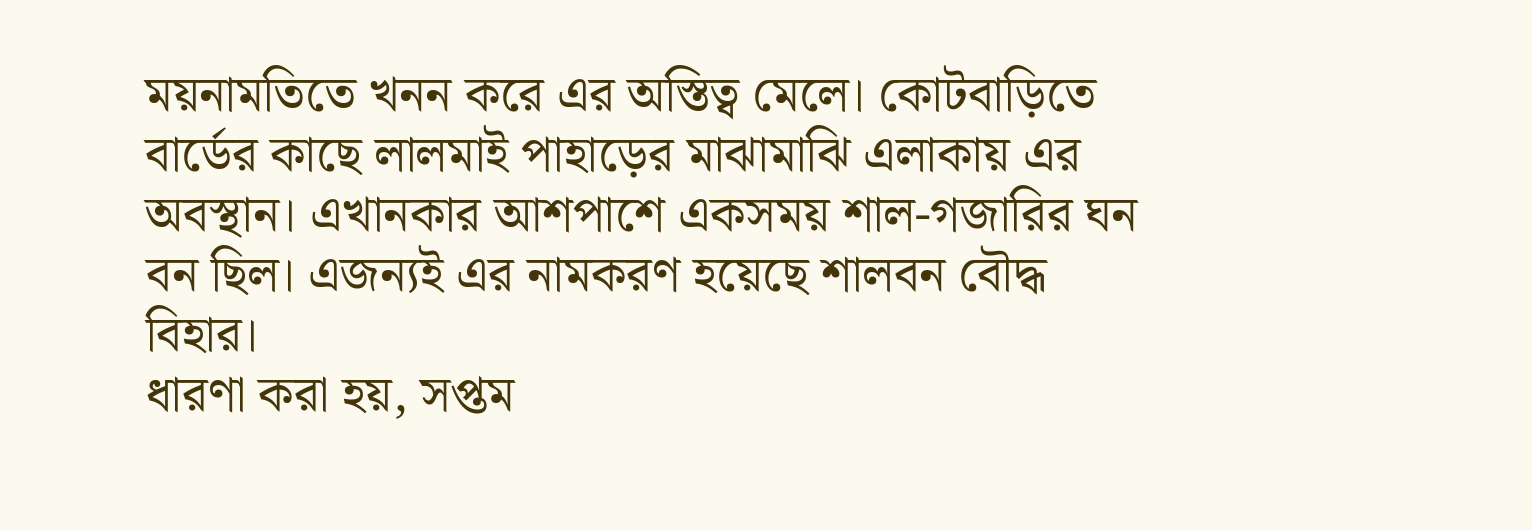ময়নামতিতে খনন করে এর অস্তিত্ব মেলে। কোটবাড়িতে বার্ডের কাছে লালমাই পাহাড়ের মাঝামাঝি এলাকায় এর অবস্থান। এখানকার আশপাশে একসময় শাল-গজারির ঘন বন ছিল। এজন্যই এর নামকরণ হয়েছে শালবন বৌদ্ধ বিহার।
ধারণা করা হয়, সপ্তম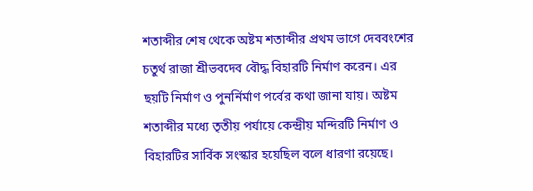শতাব্দীর শেষ থেকে অষ্টম শতাব্দীর প্রথম ভাগে দেববংশের চতুর্থ রাজা শ্রীভবদেব বৌদ্ধ বিহারটি নির্মাণ করেন। এর ছয়টি নির্মাণ ও পুনর্নির্মাণ পর্বের কথা জানা যায়। অষ্টম শতাব্দীর মধ্যে তৃতীয় পর্যায়ে কেন্দ্রীয় মন্দিরটি নির্মাণ ও বিহারটির সার্বিক সংস্কার হয়েছিল বলে ধারণা রয়েছে।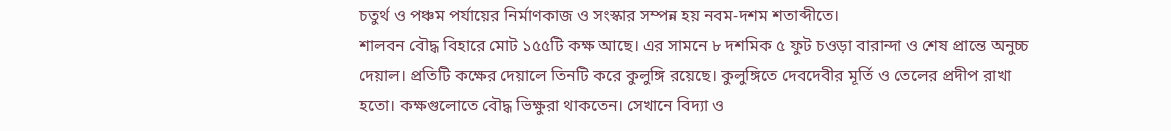চতুর্থ ও পঞ্চম পর্যায়ের নির্মাণকাজ ও সংস্কার সম্পন্ন হয় নবম-দশম শতাব্দীতে।
শালবন বৌদ্ধ বিহারে মোট ১৫৫টি কক্ষ আছে। এর সামনে ৮ দশমিক ৫ ফুট চওড়া বারান্দা ও শেষ প্রান্তে অনুচ্চ দেয়াল। প্রতিটি কক্ষের দেয়ালে তিনটি করে কুলুঙ্গি রয়েছে। কুলুঙ্গিতে দেবদেবীর মূর্তি ও তেলের প্রদীপ রাখা হতো। কক্ষগুলোতে বৌদ্ধ ভিক্ষুরা থাকতেন। সেখানে বিদ্যা ও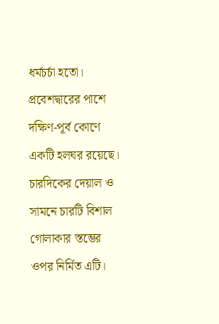ধর্মচর্চা হতো।
প্রবেশদ্বারের পাশে দক্ষিণ-পূর্ব কোণে একটি হলঘর রয়েছে। চারদিকের দেয়াল ও সামনে চারটি বিশাল গোলাকার স্তম্ভের ওপর নির্মিত এটি।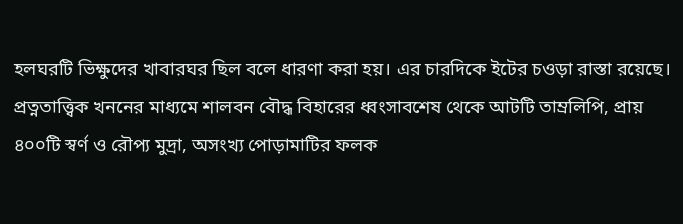হলঘরটি ভিক্ষুদের খাবারঘর ছিল বলে ধারণা করা হয়। এর চারদিকে ইটের চওড়া রাস্তা রয়েছে।
প্রত্নতাত্ত্বিক খননের মাধ্যমে শালবন বৌদ্ধ বিহারের ধ্বংসাবশেষ থেকে আটটি তাম্রলিপি, প্রায় ৪০০টি স্বর্ণ ও রৌপ্য মুদ্রা, অসংখ্য পোড়ামাটির ফলক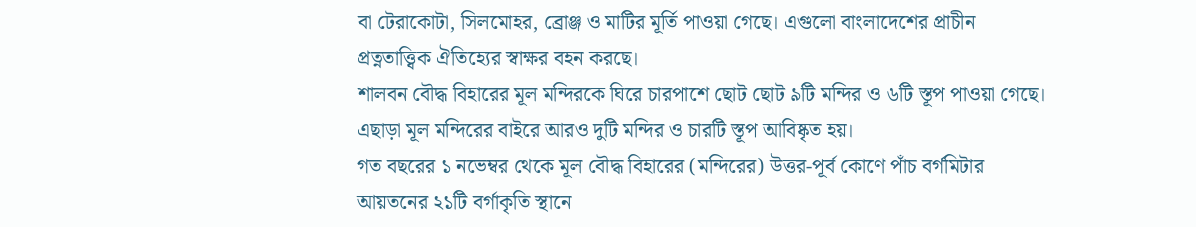বা টেরাকোটা, সিলমোহর, ব্রোঞ্জ ও মাটির মূর্তি পাওয়া গেছে। এগুলো বাংলাদেশের প্রাচীন প্রত্নতাত্ত্বিক ঐতিহ্যের স্বাক্ষর বহন করছে।
শালবন বৌদ্ধ বিহারের মূল মন্দিরকে ঘিরে চারপাশে ছোট ছোট ৯টি মন্দির ও ৬টি স্তূপ পাওয়া গেছে। এছাড়া মূল মন্দিরের বাইরে আরও দুটি মন্দির ও চারটি স্তূপ আবিষ্কৃত হয়।
গত বছরের ১ নভেম্বর থেকে মূল বৌদ্ধ বিহারের (মন্দিরের) উত্তর-পূর্ব কোণে পাঁচ বর্গমিটার আয়তনের ২১টি বর্গাকৃতি স্থানে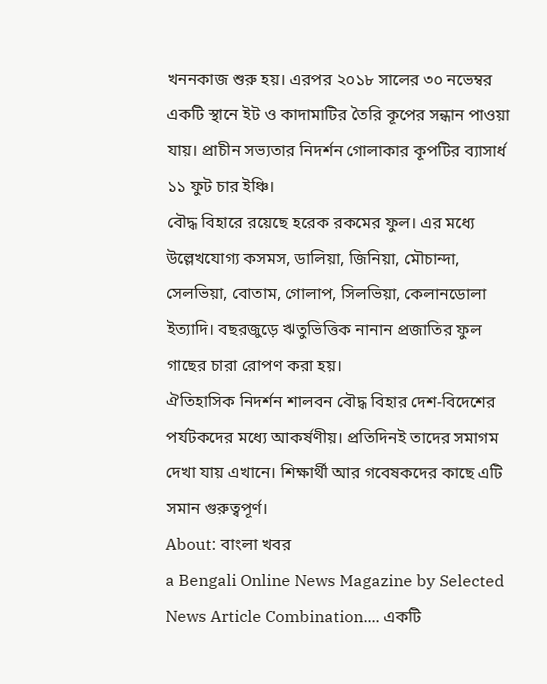খননকাজ শুরু হয়। এরপর ২০১৮ সালের ৩০ নভেম্বর একটি স্থানে ইট ও কাদামাটির তৈরি কূপের সন্ধান পাওয়া যায়। প্রাচীন সভ্যতার নিদর্শন গোলাকার কূপটির ব্যাসার্ধ ১১ ফুট চার ইঞ্চি।
বৌদ্ধ বিহারে রয়েছে হরেক রকমের ফুল। এর মধ্যে উল্লেখযোগ্য কসমস, ডালিয়া, জিনিয়া, মৌচান্দা, সেলভিয়া, বোতাম, গোলাপ, সিলভিয়া, কেলানডোলা ইত্যাদি। বছরজুড়ে ঋতুভিত্তিক নানান প্রজাতির ফুল গাছের চারা রোপণ করা হয়।
ঐতিহাসিক নিদর্শন শালবন বৌদ্ধ বিহার দেশ-বিদেশের পর্যটকদের মধ্যে আকর্ষণীয়। প্রতিদিনই তাদের সমাগম দেখা যায় এখানে। শিক্ষার্থী আর গবেষকদের কাছে এটি সমান গুরুত্বপূর্ণ।
About: বাংলা খবর
a Bengali Online News Magazine by Selected News Article Combination.... একটি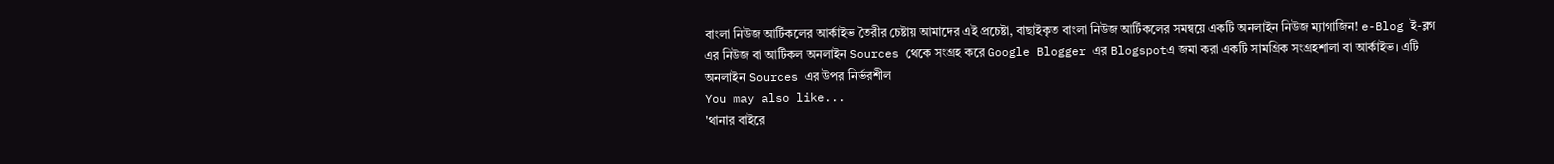বাংলা নিউজ আর্টিকলের আর্কাইভ তৈরীর চেষ্টায় আমাদের এই প্রচেষ্টা, বাছাইকৃত বাংলা নিউজ আর্টিকলের সমন্বয়ে একটি অনলাইন নিউজ ম্যাগাজিন! e-Blog ই-ব্লগ এর নিউজ বা আর্টিকল অনলাইন Sources থেকে সংগ্রহ করে Google Blogger এর Blogspotএ জমা করা একটি সামগ্রিক সংগ্রহশালা বা আর্কাইভ। এটি অনলাইন Sources এর উপর নির্ভরশীল
You may also like...
'থানার বাইরে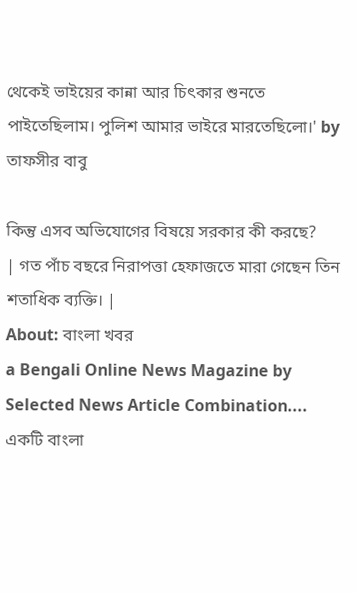থেকেই ভাইয়ের কান্না আর চিৎকার শুনতে পাইতেছিলাম। পুলিশ আমার ভাইরে মারতেছিলো।' by তাফসীর বাবু

কিন্তু এসব অভিযোগের বিষয়ে সরকার কী করছে?
| গত পাঁচ বছরে নিরাপত্তা হেফাজতে মারা গেছেন তিন শতাধিক ব্যক্তি। |
About: বাংলা খবর
a Bengali Online News Magazine by Selected News Article Combination.... একটি বাংলা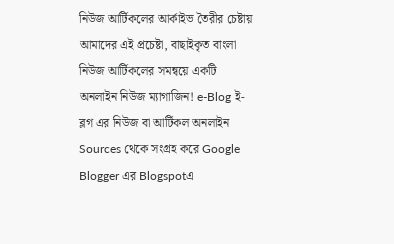নিউজ আর্টিকলের আর্কাইভ তৈরীর চেষ্টায় আমাদের এই প্রচেষ্টা, বাছাইকৃত বাংলা নিউজ আর্টিকলের সমন্বয়ে একটি অনলাইন নিউজ ম্যাগাজিন! e-Blog ই-ব্লগ এর নিউজ বা আর্টিকল অনলাইন Sources থেকে সংগ্রহ করে Google Blogger এর Blogspotএ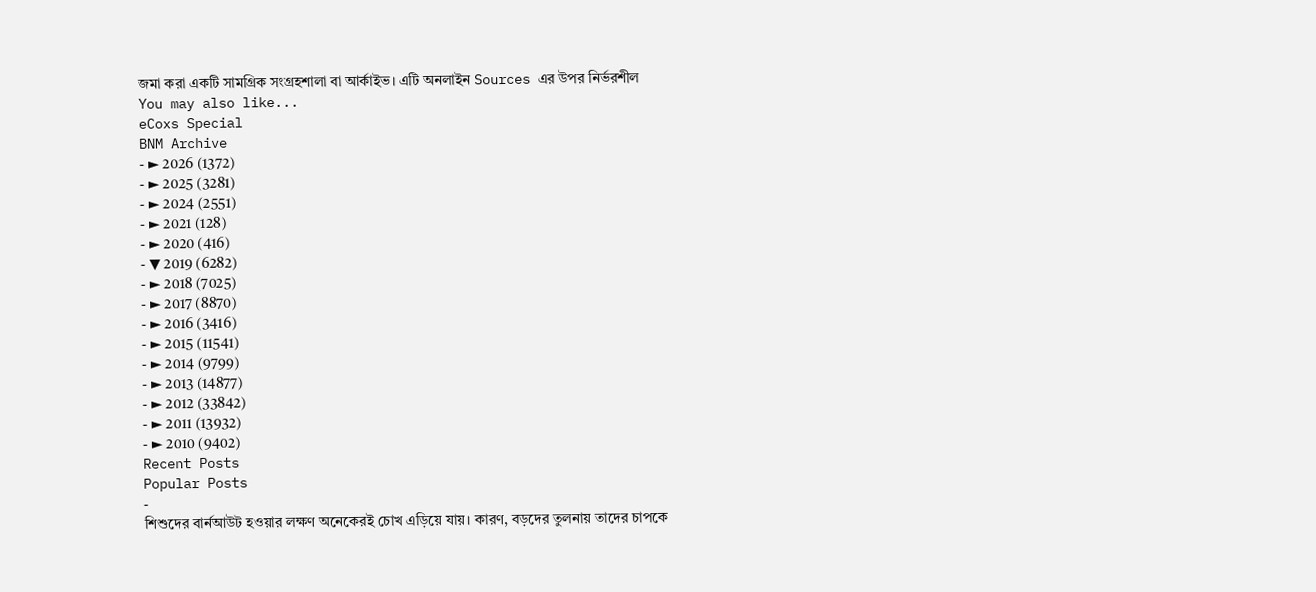জমা করা একটি সামগ্রিক সংগ্রহশালা বা আর্কাইভ। এটি অনলাইন Sources এর উপর নির্ভরশীল
You may also like...
eCoxs Special
BNM Archive
- ► 2026 (1372)
- ► 2025 (3281)
- ► 2024 (2551)
- ► 2021 (128)
- ► 2020 (416)
- ▼ 2019 (6282)
- ► 2018 (7025)
- ► 2017 (8870)
- ► 2016 (3416)
- ► 2015 (11541)
- ► 2014 (9799)
- ► 2013 (14877)
- ► 2012 (33842)
- ► 2011 (13932)
- ► 2010 (9402)
Recent Posts
Popular Posts
-
শিশুদের বার্নআউট হওয়ার লক্ষণ অনেকেরই চোখ এড়িয়ে যায়। কারণ, বড়দের তুলনায় তাদের চাপকে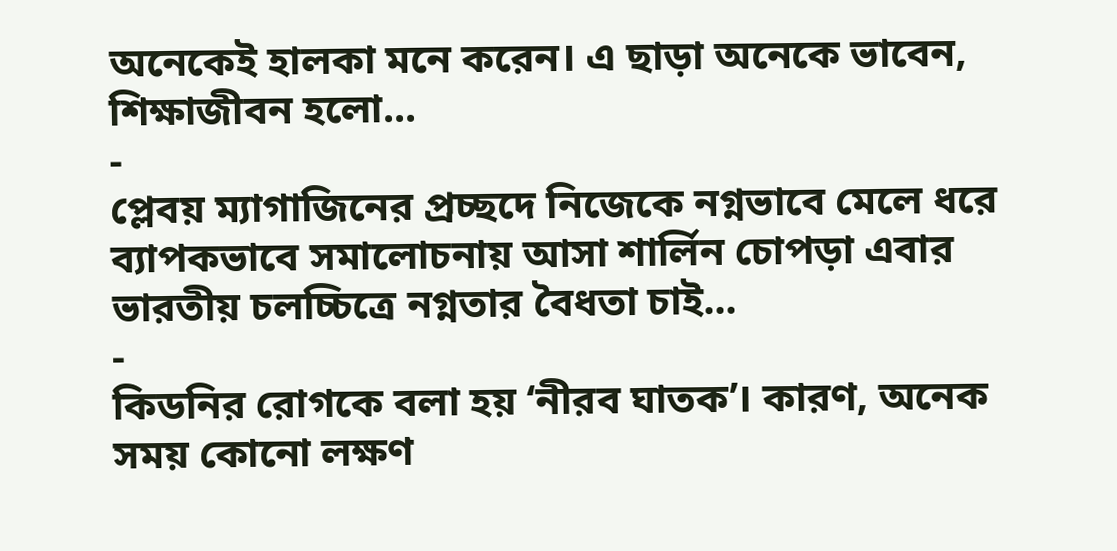অনেকেই হালকা মনে করেন। এ ছাড়া অনেকে ভাবেন, শিক্ষাজীবন হলো...
-
প্লেবয় ম্যাগাজিনের প্রচ্ছদে নিজেকে নগ্নভাবে মেলে ধরে ব্যাপকভাবে সমালোচনায় আসা শার্লিন চোপড়া এবার ভারতীয় চলচ্চিত্রে নগ্নতার বৈধতা চাই...
-
কিডনির রোগকে বলা হয় ‘নীরব ঘাতক’। কারণ, অনেক সময় কোনো লক্ষণ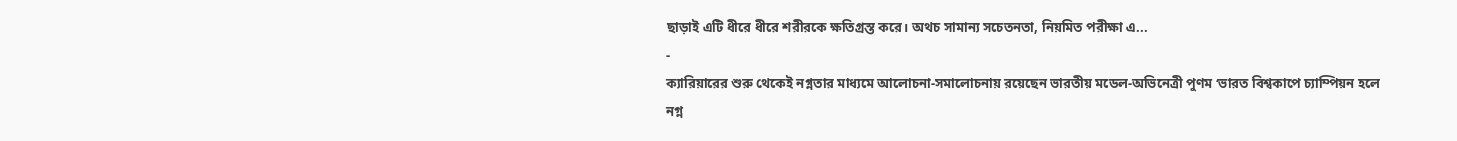ছাড়াই এটি ধীরে ধীরে শরীরকে ক্ষতিগ্রস্ত করে। অথচ সামান্য সচেতনতা, নিয়মিত পরীক্ষা এ...
-
ক্যারিয়ারের শুরু থেকেই নগ্নতার মাধ্যমে আলোচনা-সমালোচনায় রয়েছেন ভারতীয় মডেল-অভিনেত্রী পুণম ‘ভারত বিশ্বকাপে চ্যাম্পিয়ন হলে নগ্ন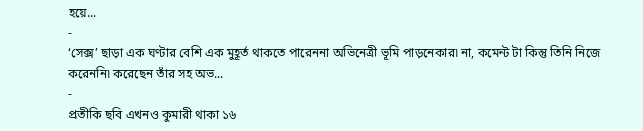হয়ে...
-
‘সেক্স’ ছাড়া এক ঘণ্টার বেশি এক মুহূর্ত থাকতে পারেননা অভিনেত্রী ভূমি পাড়নেকার৷ না, কমেন্ট টা কিন্তু তিনি নিজে করেননি৷ করেছেন তাঁর সহ অভ...
-
প্রতীকি ছবি এখনও কুমারী থাকা ১৬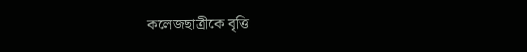কলেজছাত্রীকে বৃত্তি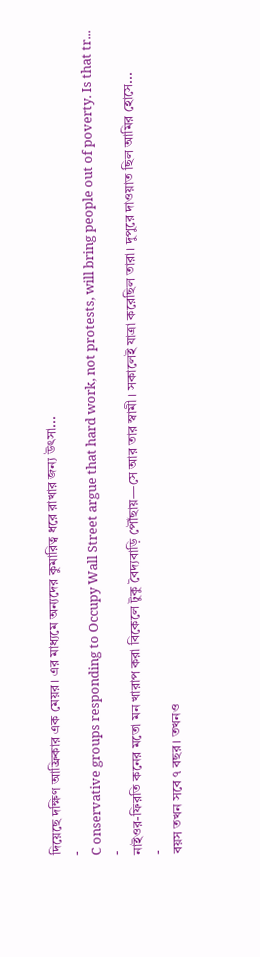দিয়েছে দক্ষিণ আফ্রিকার এক মেয়র। এর মাধ্যমে অন্যদের কুমারিত্ব ধরে রাখার জন্য উৎসা...
-
C onservative groups responding to Occupy Wall Street argue that hard work, not protests, will bring people out of poverty. Is that tr...
-
নাইওর-ফিরতি কনের মতো মন খারাপ করা বিকেলে টুকু বৈদ্যবাড়ি পৌঁছায়—সে আর তার স্বামী। সকালেই যাত্রা করেছিল তারা। দুপুরে দাওয়াত ছিল আমির হোসে...
-
বয়স তখন সবে ৭ বছর। তখনও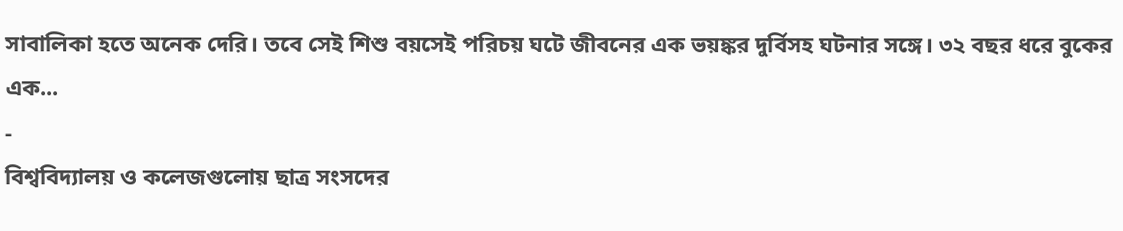সাবালিকা হতে অনেক দেরি। তবে সেই শিশু বয়সেই পরিচয় ঘটে জীবনের এক ভয়ঙ্কর দুর্বিসহ ঘটনার সঙ্গে। ৩২ বছর ধরে বুকের এক...
-
বিশ্ববিদ্যালয় ও কলেজগুলোয় ছাত্র সংসদের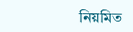নিয়মিত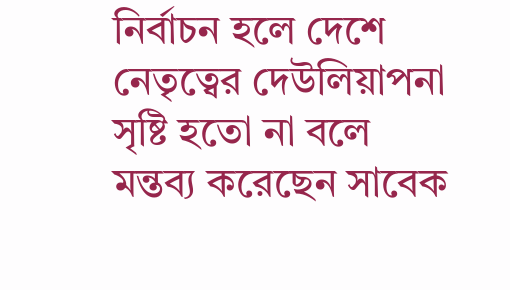নির্বাচন হলে দেশে নেতৃত্বের দেউলিয়াপনা সৃষ্টি হতো না বলে মন্তব্য করেছেন সাবেক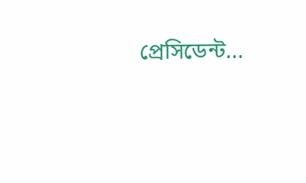প্রেসিডেন্ট...